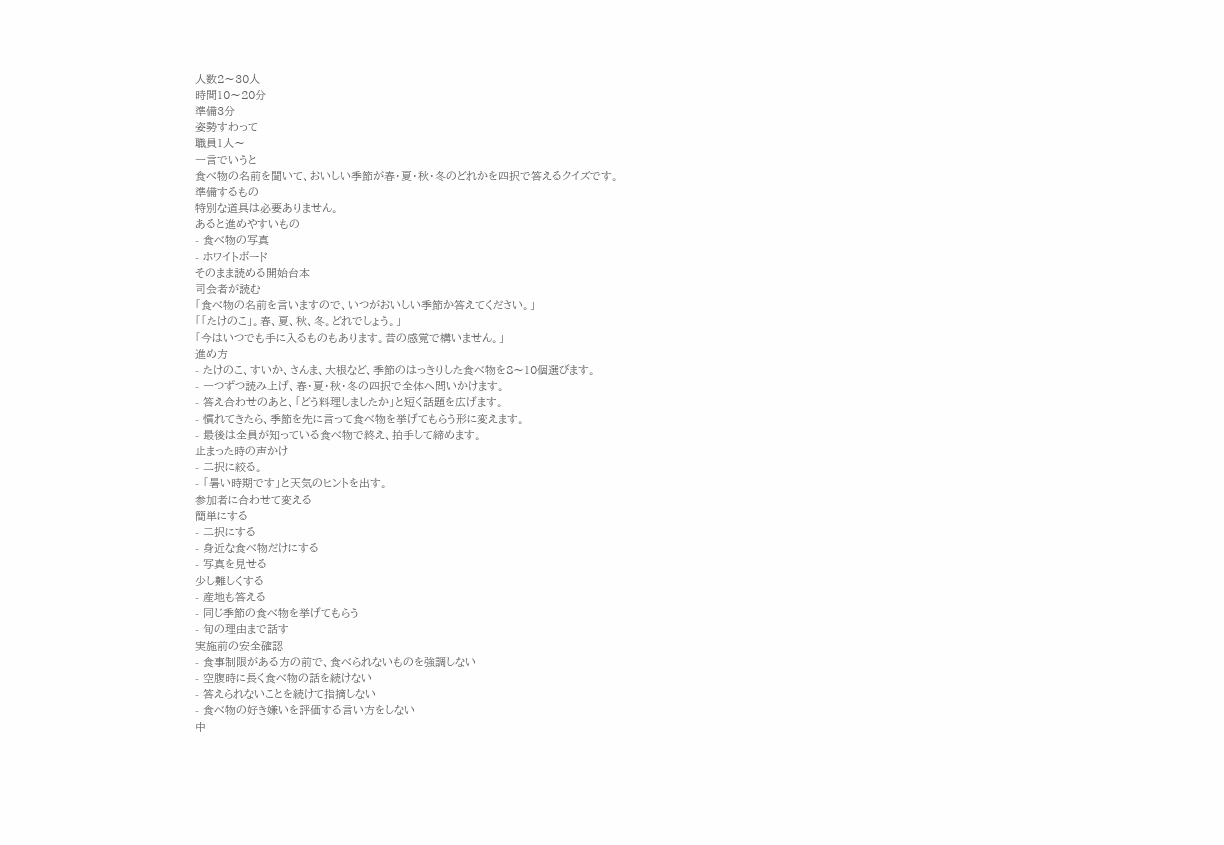人数2〜30人
時間10〜20分
準備3分
姿勢すわって
職員1人〜
一言でいうと
食べ物の名前を聞いて、おいしい季節が春・夏・秋・冬のどれかを四択で答えるクイズです。
準備するもの
特別な道具は必要ありません。
あると進めやすいもの
- 食べ物の写真
- ホワイトボード
そのまま読める開始台本
司会者が読む
「食べ物の名前を言いますので、いつがおいしい季節か答えてください。」
「「たけのこ」。春、夏、秋、冬。どれでしょう。」
「今はいつでも手に入るものもあります。昔の感覚で構いません。」
進め方
- たけのこ、すいか、さんま、大根など、季節のはっきりした食べ物を8〜10個選びます。
- 一つずつ読み上げ、春・夏・秋・冬の四択で全体へ問いかけます。
- 答え合わせのあと、「どう料理しましたか」と短く話題を広げます。
- 慣れてきたら、季節を先に言って食べ物を挙げてもらう形に変えます。
- 最後は全員が知っている食べ物で終え、拍手して締めます。
止まった時の声かけ
- 二択に絞る。
- 「暑い時期です」と天気のヒントを出す。
参加者に合わせて変える
簡単にする
- 二択にする
- 身近な食べ物だけにする
- 写真を見せる
少し難しくする
- 産地も答える
- 同じ季節の食べ物を挙げてもらう
- 旬の理由まで話す
実施前の安全確認
- 食事制限がある方の前で、食べられないものを強調しない
- 空腹時に長く食べ物の話を続けない
- 答えられないことを続けて指摘しない
- 食べ物の好き嫌いを評価する言い方をしない
中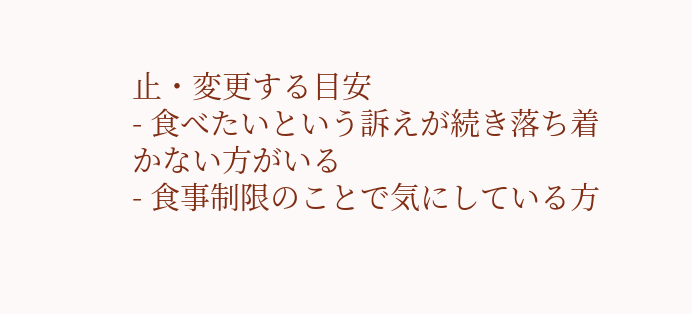止・変更する目安
- 食べたいという訴えが続き落ち着かない方がいる
- 食事制限のことで気にしている方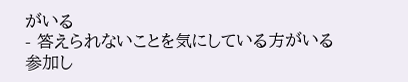がいる
- 答えられないことを気にしている方がいる
参加し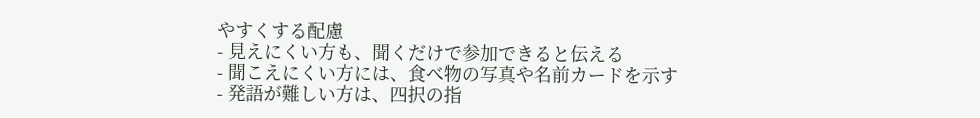やすくする配慮
- 見えにくい方も、聞くだけで参加できると伝える
- 聞こえにくい方には、食べ物の写真や名前カードを示す
- 発語が難しい方は、四択の指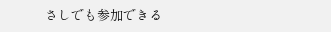さしでも参加できる